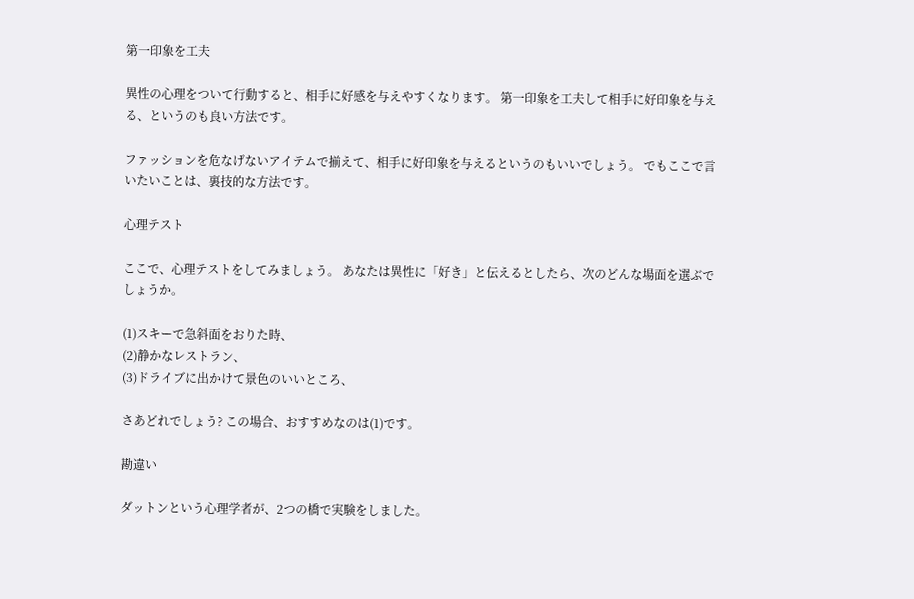第一印象を工夫

異性の心理をついて行動すると、相手に好感を与えやすくなります。 第一印象を工夫して相手に好印象を与える、というのも良い方法です。

ファッションを危なげないアイテムで揃えて、相手に好印象を与えるというのもいいでしょう。 でもここで言いたいことは、裏技的な方法です。

心理テスト

ここで、心理テストをしてみましょう。 あなたは異性に「好き」と伝えるとしたら、次のどんな場面を選ぶでしょうか。

(1)スキーで急斜面をおりた時、
(2)静かなレストラン、
(3)ドライブに出かけて景色のいいところ、

さあどれでしょう? この場合、おすすめなのは(1)です。

勘違い

ダットンという心理学者が、2つの橋で実験をしました。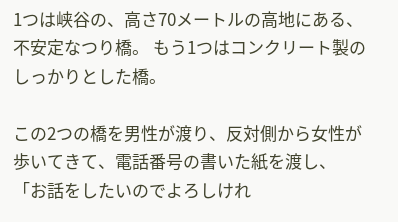1つは峡谷の、高さ70メートルの高地にある、不安定なつり橋。 もう1つはコンクリート製のしっかりとした橋。

この2つの橋を男性が渡り、反対側から女性が歩いてきて、電話番号の書いた紙を渡し、 「お話をしたいのでよろしけれ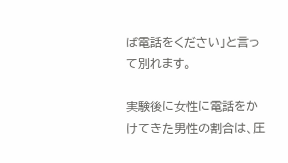ば電話をください」と言って別れます。

実験後に女性に電話をかけてきた男性の割合は、圧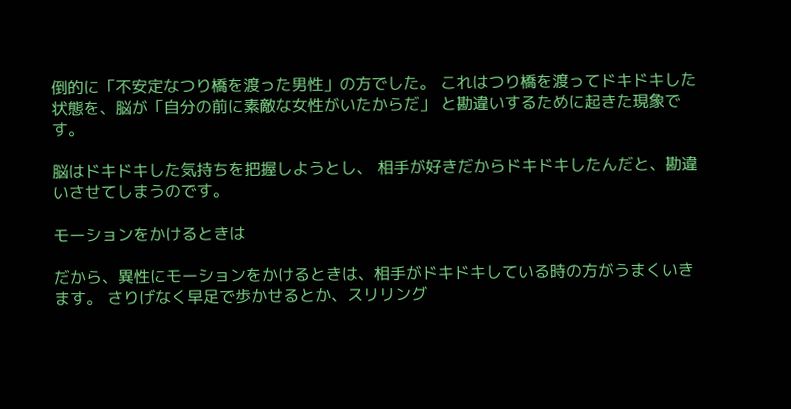倒的に「不安定なつり橋を渡った男性」の方でした。 これはつり橋を渡ってドキドキした状態を、脳が「自分の前に素敵な女性がいたからだ」 と勘違いするために起きた現象です。

脳はドキドキした気持ちを把握しようとし、 相手が好きだからドキドキしたんだと、勘違いさせてしまうのです。

モーションをかけるときは

だから、異性にモーションをかけるときは、相手がドキドキしている時の方がうまくいきます。 さりげなく早足で歩かせるとか、スリリング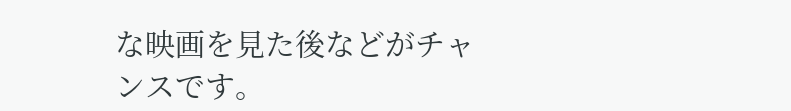な映画を見た後などがチャンスです。